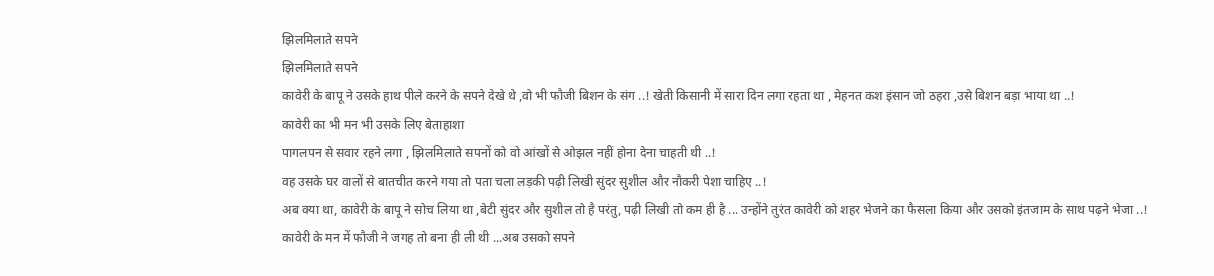झिलमिलाते सपने
झिलमिलाते सपने
कावेरी के बापू ने उसके हाथ पीले करने के सपने देखे थे ,वो भी फौजी बिशन के संग ..! खेती किसानी में सारा दिन लगा रहता था , मेहनत कश इंसान जो ठहरा ,उसे बिशन बड़ा भाया था ..!
कावेरी का भी मन भी उसके लिए बेताहाशा
पागलपन से सवार रहने लगा , झिलमिलाते सपनों को वो आंखों से ओझल नहीं होना देना चाहती थी ..!
वह उसके घर वालों से बातचीत करने गया तो पता चला लड़की पढ़ी लिखी सुंदर सुशील और नौकरी पेशा चाहिए ..!
अब क्या था, कावेरी के बापू ने सोच लिया था ,बेटी सुंदर और सुशील तो है परंतु, पढ़ी लिखी तो कम ही है ... उन्होंने तुरंत कावेरी को शहर भेजने का फैसला किया और उसको इंतजाम के साथ पढ़ने भेजा ..!
कावेरी के मन में फौजी ने जगह तो बना ही ली थी ...अब उसको सपने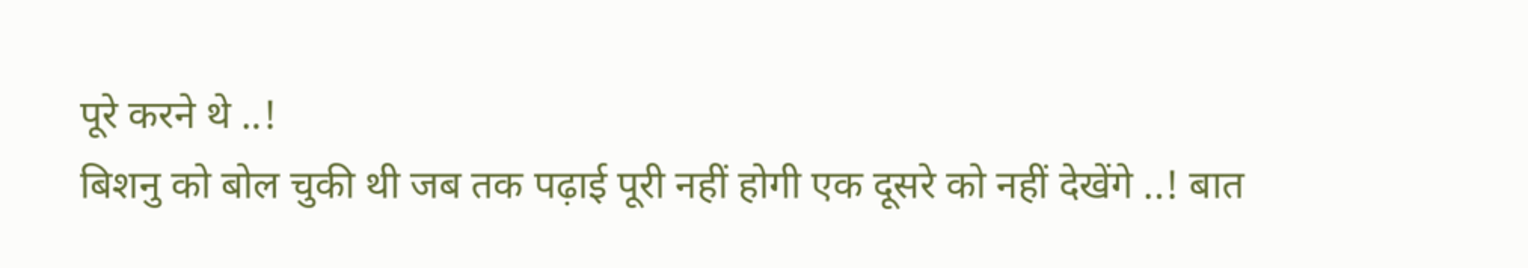पूरे करने थे ..!
बिशनु को बोल चुकी थी जब तक पढ़ाई पूरी नहीं होगी एक दूसरे को नहीं देखेंगे ..! बात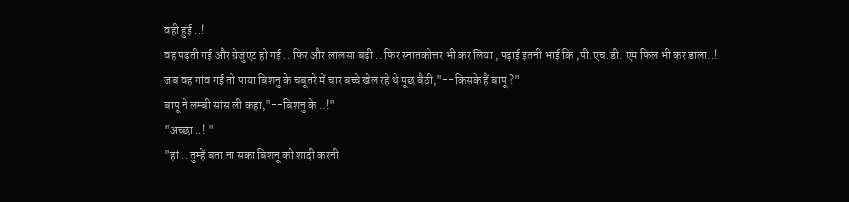वही हुई ..!
वह पढ़ती गई और ग्रेजुएट हो गई .. फिर और लालसा बढ़ी .. फिर स्नातकोत्तर भी कर लिया , पढ़ाई इतनी भाई कि ,पी.एच.डी. एम फिल भी कर डाला..!
जब वह गांव गई तो पाया बिशनु के चबूतरे में चार बच्चे खेल रहे थे पूछ बैठी,"--किसके हैं बापू ?"
बापू ने लम्बी सांस ली कहा,"--बिशनु के ..!"
"अच्छा ..! "
"हां .. तुम्हें बता ना सका बिशनू को शादी करनी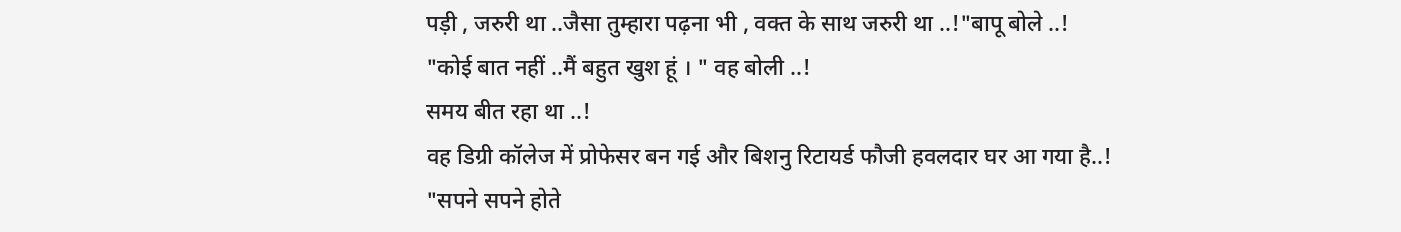पड़ी , जरुरी था ..जैसा तुम्हारा पढ़ना भी , वक्त के साथ जरुरी था ..!"बापू बोले ..!
"कोई बात नहीं ..मैं बहुत खुश हूं । " वह बोली ..!
समय बीत रहा था ..!
वह डिग्री कॉलेज में प्रोफेसर बन गई और बिशनु रिटायर्ड फौजी हवलदार घर आ गया है..!
"सपने सपने होते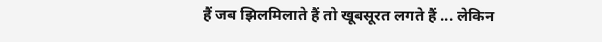हैं जब झिलमिलाते हैं तो खूबसूरत लगते हैं ... लेकिन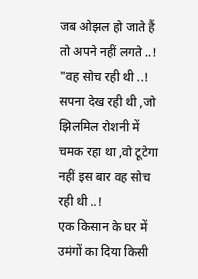जब ओझल हो जाते हैं तो अपने नहीं लगते ..! "वह सोच रही थी ..!
सपना देख रही थी ,जो झिलमिल रोशनी में चमक रहा था ,वो टूटेगा नहीं इस बार वह सोच रही थी ..!
एक किसान के घर में उमंगों का दिया किसी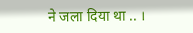ने जला दिया था .. ।